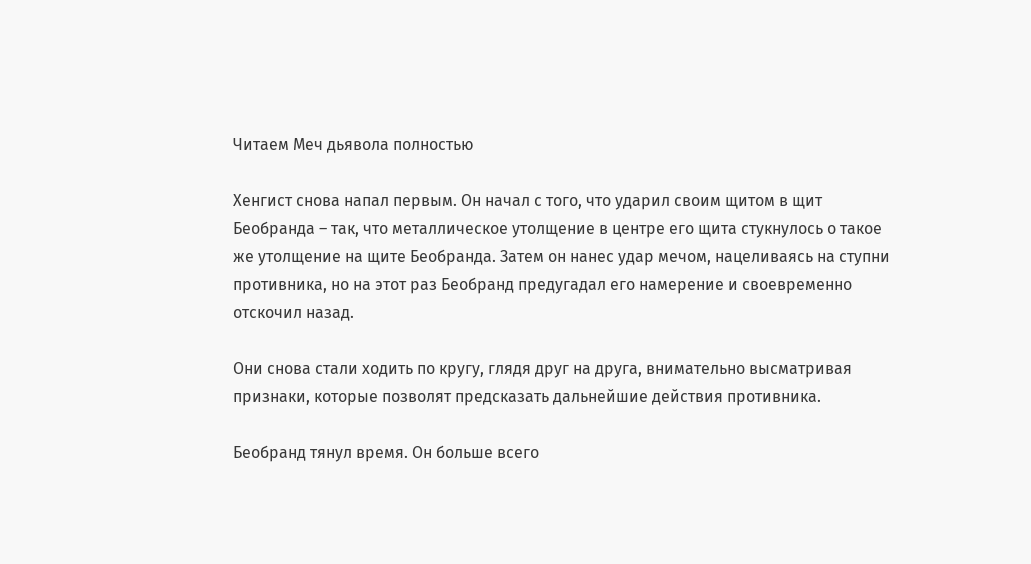Читаем Меч дьявола полностью

Хенгист снова напал первым. Он начал с того, что ударил своим щитом в щит Беобранда – так, что металлическое утолщение в центре его щита стукнулось о такое же утолщение на щите Беобранда. Затем он нанес удар мечом, нацеливаясь на ступни противника, но на этот раз Беобранд предугадал его намерение и своевременно отскочил назад.

Они снова стали ходить по кругу, глядя друг на друга, внимательно высматривая признаки, которые позволят предсказать дальнейшие действия противника.

Беобранд тянул время. Он больше всего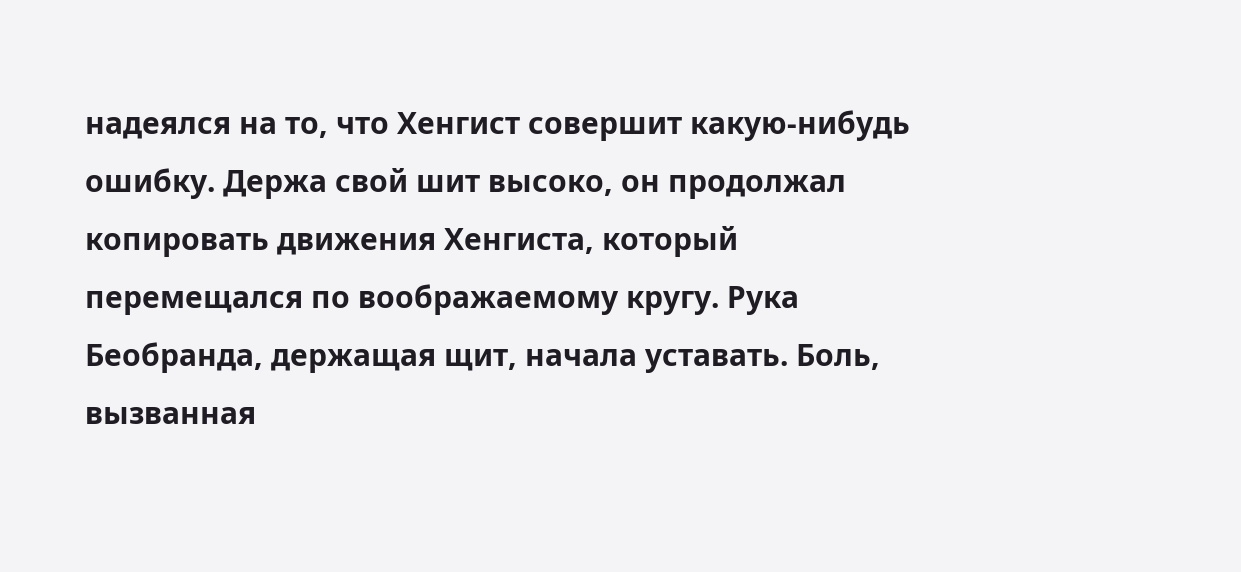надеялся на то, что Хенгист совершит какую-нибудь ошибку. Держа свой шит высоко, он продолжал копировать движения Хенгиста, который перемещался по воображаемому кругу. Рука Беобранда, держащая щит, начала уставать. Боль, вызванная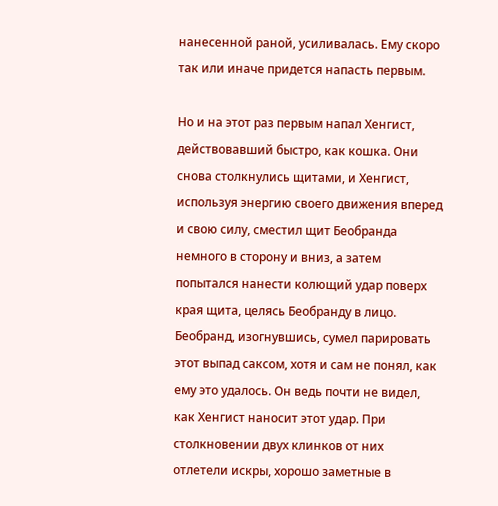нанесенной раной, усиливалась. Ему скоро так или иначе придется напасть первым.

Но и на этот раз первым напал Хенгист, действовавший быстро, как кошка. Они снова столкнулись щитами, и Хенгист, используя энергию своего движения вперед и свою силу, сместил щит Беобранда немного в сторону и вниз, а затем попытался нанести колющий удар поверх края щита, целясь Беобранду в лицо. Беобранд, изогнувшись, сумел парировать этот выпад саксом, хотя и сам не понял, как ему это удалось. Он ведь почти не видел, как Хенгист наносит этот удар. При столкновении двух клинков от них отлетели искры, хорошо заметные в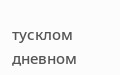тусклом дневном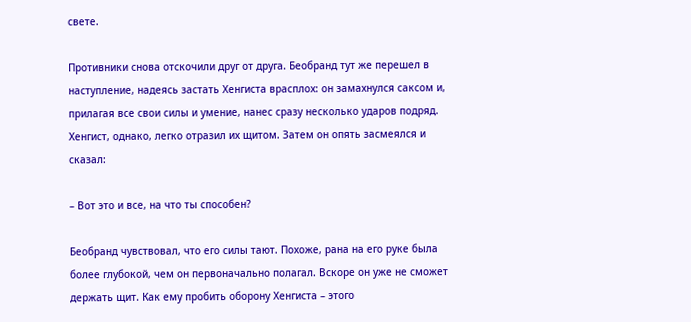свете.

Противники снова отскочили друг от друга. Беобранд тут же перешел в наступление, надеясь застать Хенгиста врасплох: он замахнулся саксом и, прилагая все свои силы и умение, нанес сразу несколько ударов подряд. Хенгист, однако, легко отразил их щитом. Затем он опять засмеялся и сказал:

– Вот это и все, на что ты способен?

Беобранд чувствовал, что его силы тают. Похоже, рана на его руке была более глубокой, чем он первоначально полагал. Вскоре он уже не сможет держать щит. Как ему пробить оборону Хенгиста – этого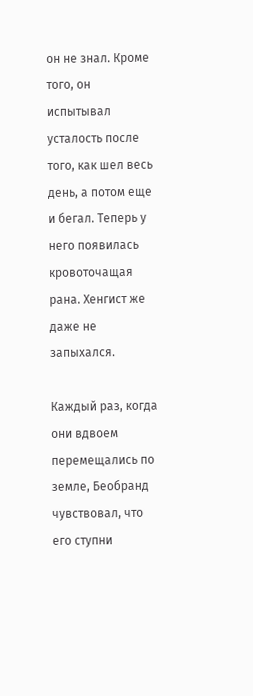он не знал. Кроме того, он испытывал усталость после того, как шел весь день, а потом еще и бегал. Теперь у него появилась кровоточащая рана. Хенгист же даже не запыхался.

Каждый раз, когда они вдвоем перемещались по земле, Беобранд чувствовал, что его ступни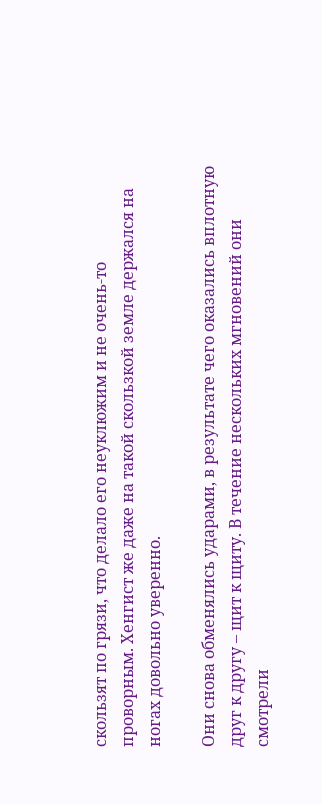скользят по грязи, что делало его неуклюжим и не очень-то проворным. Хенгист же даже на такой скользкой земле держался на ногах довольно уверенно.

Они снова обменялись ударами, в результате чего оказались вплотную друг к другу – щит к щиту. В течение нескольких мгновений они смотрели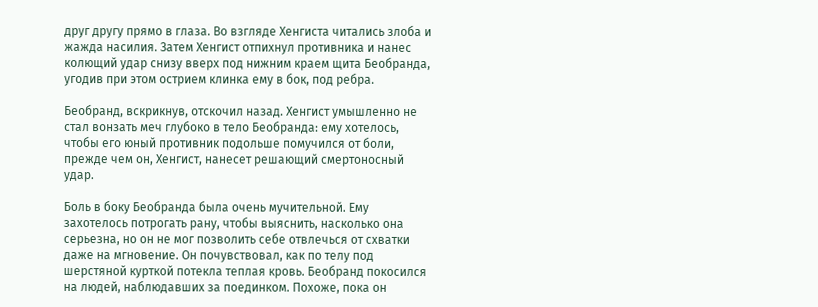друг другу прямо в глаза. Во взгляде Хенгиста читались злоба и жажда насилия. Затем Хенгист отпихнул противника и нанес колющий удар снизу вверх под нижним краем щита Беобранда, угодив при этом острием клинка ему в бок, под ребра.

Беобранд, вскрикнув, отскочил назад. Хенгист умышленно не стал вонзать меч глубоко в тело Беобранда: ему хотелось, чтобы его юный противник подольше помучился от боли, прежде чем он, Хенгист, нанесет решающий смертоносный удар.

Боль в боку Беобранда была очень мучительной. Ему захотелось потрогать рану, чтобы выяснить, насколько она серьезна, но он не мог позволить себе отвлечься от схватки даже на мгновение. Он почувствовал, как по телу под шерстяной курткой потекла теплая кровь. Беобранд покосился на людей, наблюдавших за поединком. Похоже, пока он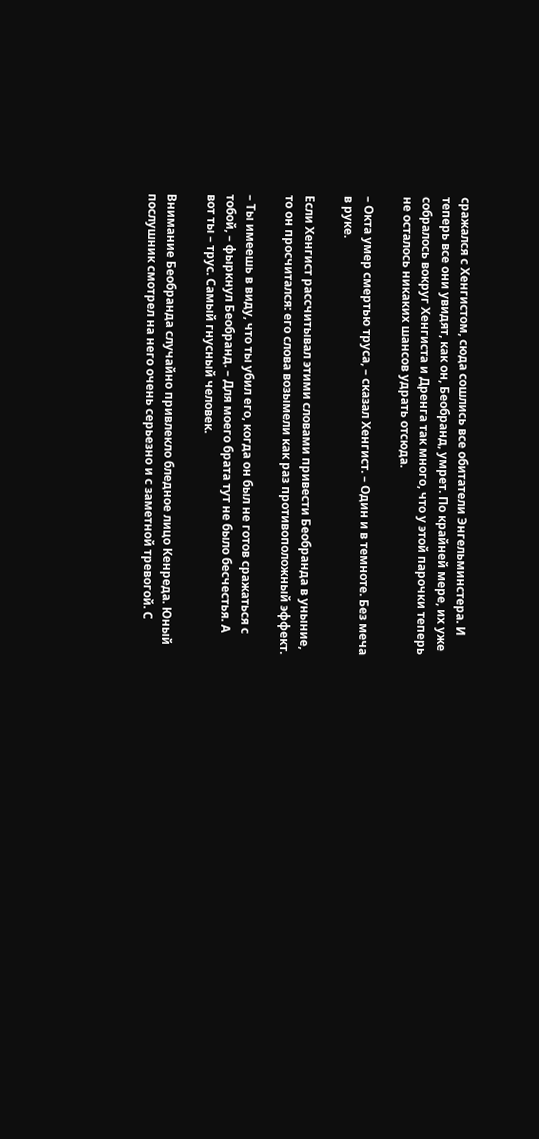сражался с Хенгистом, сюда сошлись все обитатели Энгельминстера. И теперь все они увидят, как он, Беобранд, умрет. По крайней мере, их уже собралось вокруг Хенгиста и Дренга так много, что у этой парочки теперь не осталось никаких шансов удрать отсюда.

– Окта умер смертью труса, – сказал Хенгист. – Один и в темноте. Без меча в руке.

Если Хенгист рассчитывал этими словами привести Беобранда в уныние, то он просчитался: его слова возымели как раз противоположный эффект.

– Ты имеешь в виду, что ты убил его, когда он был не готов сражаться с тобой, – фыркнул Беобранд. – Для моего брата тут не было бесчестья. А вот ты – трус. Самый гнусный человек.

Внимание Беобранда случайно привлекло бледное лицо Кенреда. Юный послушник смотрел на него очень серьезно и с заметной тревогой. С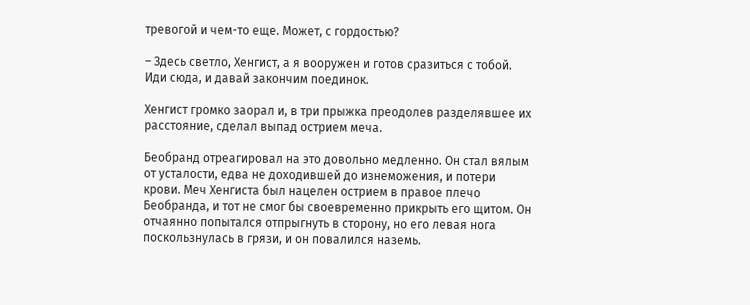тревогой и чем-то еще. Может, с гордостью?

– Здесь светло, Хенгист, а я вооружен и готов сразиться с тобой. Иди сюда, и давай закончим поединок.

Хенгист громко заорал и, в три прыжка преодолев разделявшее их расстояние, сделал выпад острием меча.

Беобранд отреагировал на это довольно медленно. Он стал вялым от усталости, едва не доходившей до изнеможения, и потери крови. Меч Хенгиста был нацелен острием в правое плечо Беобранда, и тот не смог бы своевременно прикрыть его щитом. Он отчаянно попытался отпрыгнуть в сторону, но его левая нога поскользнулась в грязи, и он повалился наземь.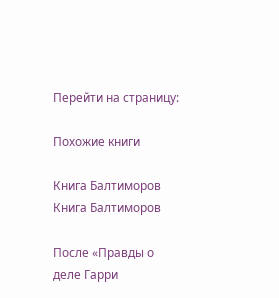Перейти на страницу:

Похожие книги

Книга Балтиморов
Книга Балтиморов

После «Правды о деле Гарри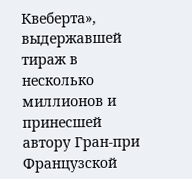Квеберта», выдержавшей тираж в несколько миллионов и принесшей автору Гран-при Французской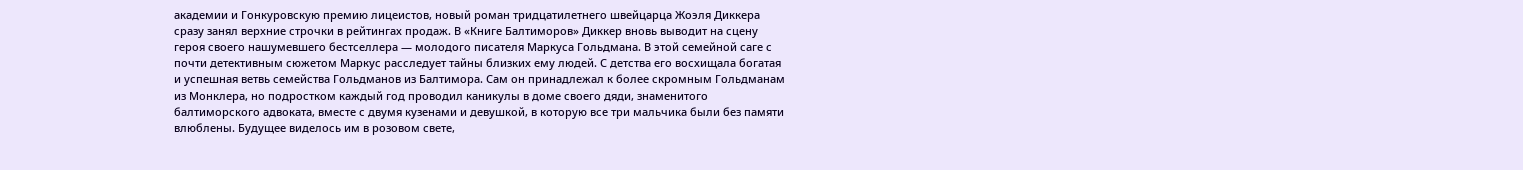академии и Гонкуровскую премию лицеистов, новый роман тридцатилетнего швейцарца Жоэля Диккера сразу занял верхние строчки в рейтингах продаж. В «Книге Балтиморов» Диккер вновь выводит на сцену героя своего нашумевшего бестселлера — молодого писателя Маркуса Гольдмана. В этой семейной саге с почти детективным сюжетом Маркус расследует тайны близких ему людей. С детства его восхищала богатая и успешная ветвь семейства Гольдманов из Балтимора. Сам он принадлежал к более скромным Гольдманам из Монклера, но подростком каждый год проводил каникулы в доме своего дяди, знаменитого балтиморского адвоката, вместе с двумя кузенами и девушкой, в которую все три мальчика были без памяти влюблены. Будущее виделось им в розовом свете,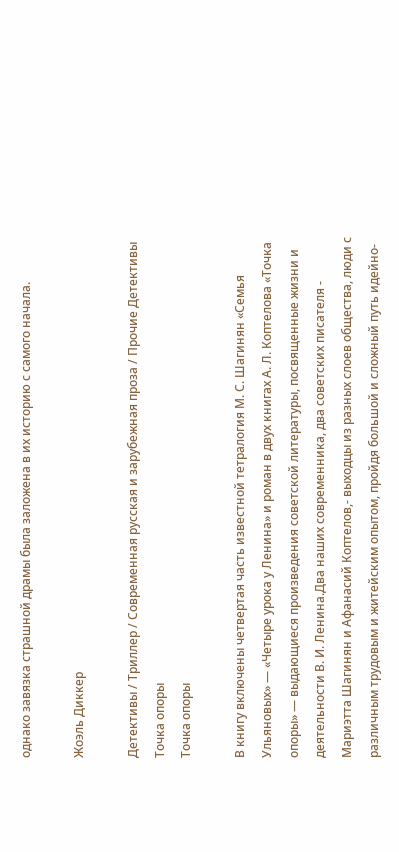однако завязка страшной драмы была заложена в их историю с самого начала.

Жоэль Диккер

Детективы / Триллер / Современная русская и зарубежная проза / Прочие Детективы
Точка опоры
Точка опоры

В книгу включены четвертая часть известной тетралогия М. С. Шагинян «Семья Ульяновых» — «Четыре урока у Ленина» и роман в двух книгах А. Л. Коптелова «Точка опоры» — выдающиеся произведения советской литературы, посвященные жизни и деятельности В. И. Ленина.Два наших современника, два советских писателя - Мариэтта Шагинян и Афанасий Коптелов,- выходцы из разных слоев общества, люди с различным трудовым и житейским опытом, пройдя большой и сложный путь идейно-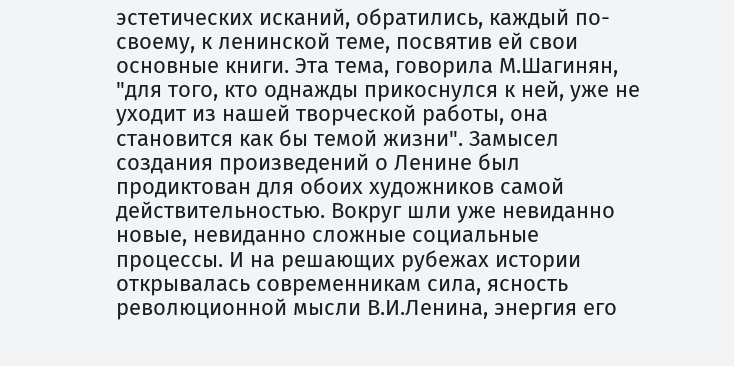эстетических исканий, обратились, каждый по-своему, к ленинской теме, посвятив ей свои основные книги. Эта тема, говорила М.Шагинян, "для того, кто однажды прикоснулся к ней, уже не уходит из нашей творческой работы, она становится как бы темой жизни". Замысел создания произведений о Ленине был продиктован для обоих художников самой действительностью. Вокруг шли уже невиданно новые, невиданно сложные социальные процессы. И на решающих рубежах истории открывалась современникам сила, ясность революционной мысли В.И.Ленина, энергия его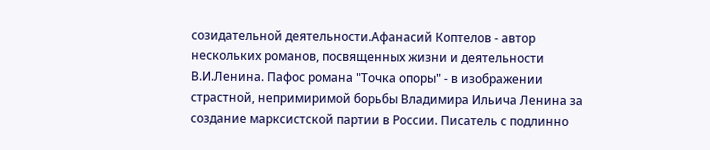созидательной деятельности.Афанасий Коптелов - автор нескольких романов, посвященных жизни и деятельности В.И.Ленина. Пафос романа "Точка опоры" - в изображении страстной, непримиримой борьбы Владимира Ильича Ленина за создание марксистской партии в России. Писатель с подлинно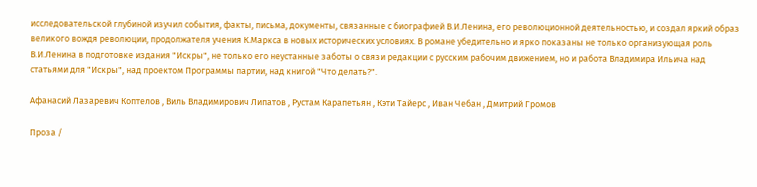исследовательской глубиной изучил события, факты, письма, документы, связанные с биографией В.И.Ленина, его революционной деятельностью, и создал яркий образ великого вождя революции, продолжателя учения К.Маркса в новых исторических условиях. В романе убедительно и ярко показаны не только организующая роль В.И.Ленина в подготовке издания "Искры", не только его неустанные заботы о связи редакции с русским рабочим движением, но и работа Владимира Ильича над статьями для "Искры", над проектом Программы партии, над книгой "Что делать?".

Афанасий Лазаревич Коптелов , Виль Владимирович Липатов , Рустам Карапетьян , Кэти Тайерс , Иван Чебан , Дмитрий Громов

Проза /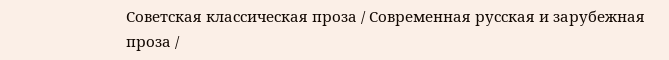Советская классическая проза / Современная русская и зарубежная проза /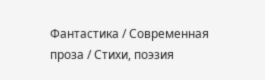Фантастика / Современная проза / Cтихи, поэзия